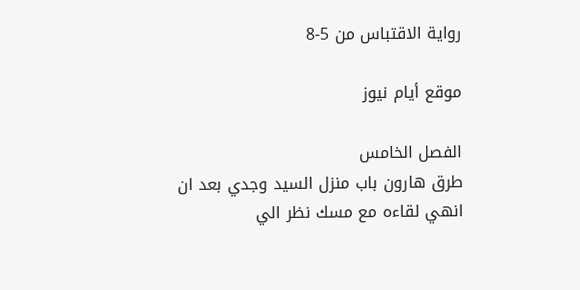رواية الاقتباس من 5-8

موقع أيام نيوز

الفصل الخامس
طرق هارون باب منزل السيد وجدي بعد ان انهي لقاءه مع مسك نظر الي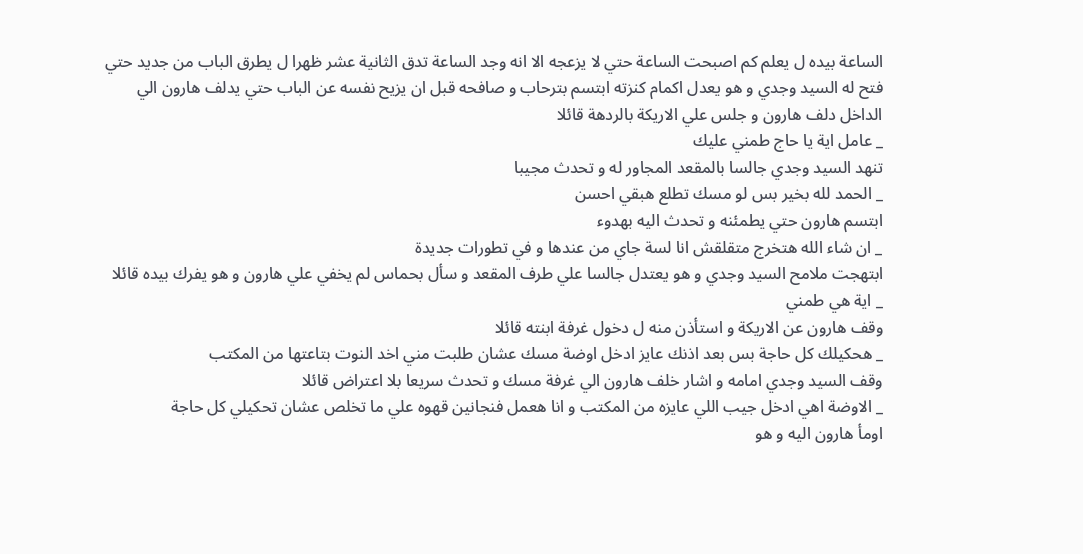الساعة بيده ل يعلم كم اصبحت الساعة حتي لا يزعجه الا انه وجد الساعة تدق الثانية عشر ظهرا ل يطرق الباب من جديد حتي فتح له السيد وجدي و هو يعدل اكمام كنزته ابتسم بترحاب و صافحه قبل ان يزيح نفسه عن الباب حتي يدلف هارون الي الداخل دلف هارون و جلس علي الاريكة بالردهة قائلا
_ عامل اية يا حاج طمني عليك
تنهد السيد وجدي جالسا بالمقعد المجاور له و تحدث مجيبا
_ الحمد لله بخير بس لو مسك تطلع هبقي احسن
ابتسم هارون حتي يطمئنه و تحدث اليه بهدوء
_ ان شاء الله هتخرج متقلقش انا لسة جاي من عندها و في تطورات جديدة
ابتهجت ملامح السيد وجدي و هو يعتدل جالسا علي طرف المقعد و سأل بحماس لم يخفي علي هارون و هو يفرك بيده قائلا
_ اية هي طمني
وقف هارون عن الاريكة و استأذن منه ل دخول غرفة ابنته قائلا
_ هحكيلك كل حاجة بس بعد اذنك عايز ادخل اوضة مسك عشان طلبت مني اخد النوت بتاعتها من المكتب
وقف السيد وجدي امامه و اشار خلف هارون الي غرفة مسك و تحدث سريعا بلا اعتراض قائلا
_ الاوضة اهي ادخل جيب اللي عايزه من المكتب و انا هعمل فنجانين قهوه علي ما تخلص عشان تحكيلي كل حاجة
اومأ هارون اليه و هو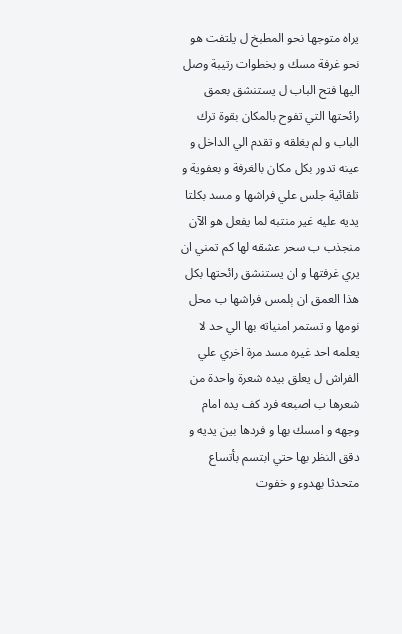يراه متوجها نحو المطبخ ل يلتفت هو نحو غرفة مسك و بخطوات رتيبة وصل اليها فتح الباب ل يستنشق بعمق رائحتها التي تفوح بالمكان بقوة ترك الباب و لم يغلقه و تقدم الي الداخل و عينه تدور بكل مكان بالغرفة و بعفوية و تلقائية جلس علي فراشها و مسد بكلتا يديه عليه غير منتبه لما يفعل هو الآن منجذب ب سحر عشقه لها كم تمني ان يري غرفتها و ان يستنشق رائحتها بكل هذا العمق ان ېلمس فراشها ب محل نومها و تستمر امنياته بها الي حد لا يعلمه احد غيره مسد مرة اخري علي الفراش ل يعلق بيده شعرة واحدة من شعرها ب اصبعه فرد كف يده امام وجهه و امسك بها و فردها بين يديه و دقق النظر بها حتي ابتسم بأتساع متحدثا بهدوء و خفوت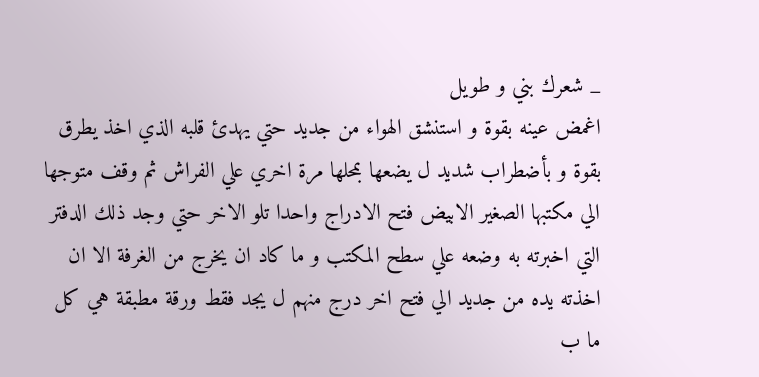_ شعرك بني و طويل
اغمض عينه بقوة و استنشق الهواء من جديد حتي يهدئ قلبه الذي اخذ يطرق بقوة و بأضطراب شديد ل يضعها بمحلها مرة اخري علي الفراش ثم وقف متوجها الي مكتبها الصغير الابيض فتح الادراج واحدا تلو الاخر حتي وجد ذلك الدفتر التي اخبرته به وضعه علي سطح المكتب و ما كاد ان يخرج من الغرفة الا ان اخذته يده من جديد الي فتح اخر درج منهم ل يجد فقط ورقة مطبقة هي كل ما ب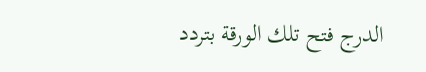الدرج فتح تلك الورقة بتردد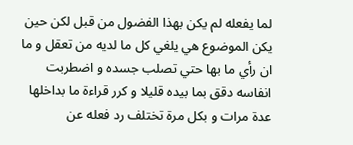لما يفعله لم يكن بهذا الفضول من قبل لكن حين يكن الموضوع هي يلغي كل ما لديه من تعقل و ما ان رأي ما بها حتي تصلب جسده و اضطربت انفاسه دقق بما بيده قليلا و كرر قراءة ما بداخلها عدة مرات و بكل مرة تختلف رد فعله عن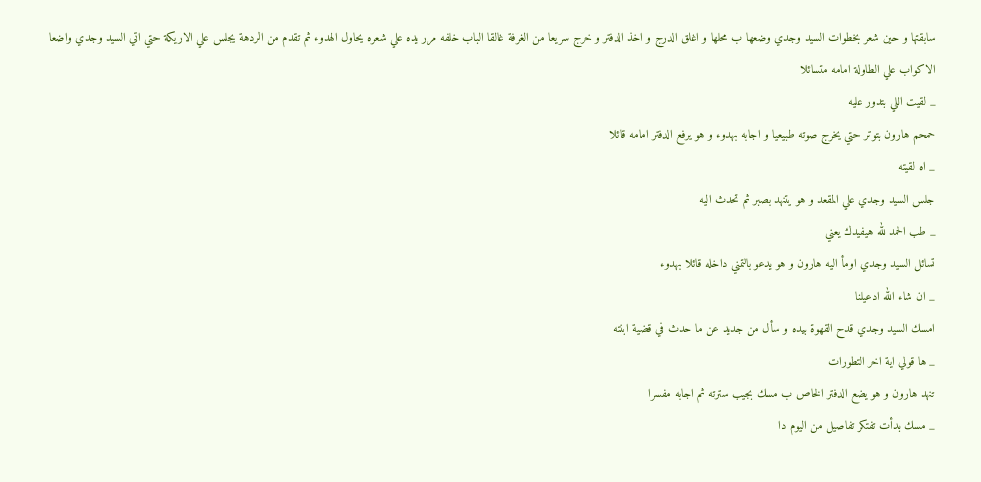سابقتها و حين شعر بخطوات السيد وجدي وضعها ب محلها و اغلق الدرج و اخذ الدفتر و خرج سريعا من الغرفة غالقا الباب خلفه مرر يده علي شعره يحاول الهدوء ثم تقدم من الردهة يجلس علي الاريكة حتي اتي السيد وجدي واضعا الاكواب علي الطاولة امامه متسائلا
_ لقيت اللي بتدور عليه
حمحم هارون بتوتر حتي يخرج صوته طبيعيا و اجابه بهدوء و هو يرفع الدفتر امامه قائلا
_ اه لقيته
جلس السيد وجدي علي المقعد و هو يتنهد بصبر ثم تحدث اليه
_ طب الحمد لله هيفيدك يعني
تسائل السيد وجدي اومأ اليه هارون و هو يدعو بالتمني داخله قائلا بهدوء
_ ان شاء الله ادعيلنا
امسك السيد وجدي قدح القهوة بيده و سأل من جديد عن ما حدث في قضية ابنته
_ ها قولي اية اخر التطورات
تنهد هارون و هو يضع الدفتر الخاص ب مسك بجيب سترته ثم اجابه مفسرا
_ مسك بدأت تفتكر تفاصيل من اليوم دا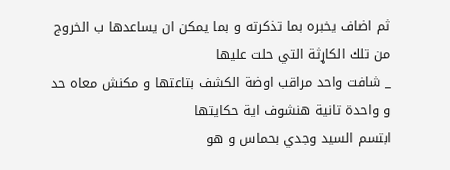ثم اضاف يخبره بما تذكرته و بما يمكن ان يساعدها ب الخروج من تلك الکاړثة التي حلت عليها
_ شافت واحد مراقب اوضة الكشف بتاعتها و مكنش معاه حد و واحدة تانية هنشوف اية حكايتها
ابتسم السيد وجدي بحماس و هو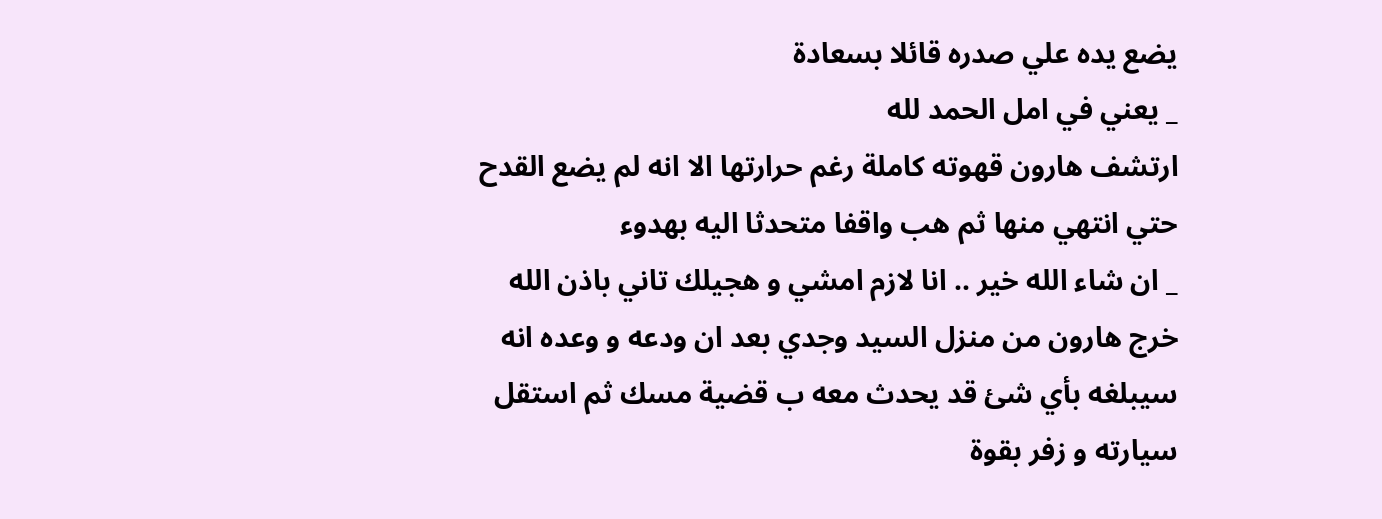يضع يده علي صدره قائلا بسعادة
_ يعني في امل الحمد لله
ارتشف هارون قهوته كاملة رغم حرارتها الا انه لم يضع القدح حتي انتهي منها ثم هب واقفا متحدثا اليه بهدوء
_ ان شاء الله خير .. انا لازم امشي و هجيلك تاني باذن الله
خرج هارون من منزل السيد وجدي بعد ان ودعه و وعده انه سيبلغه بأي شئ قد يحدث معه ب قضية مسك ثم استقل سيارته و زفر بقوة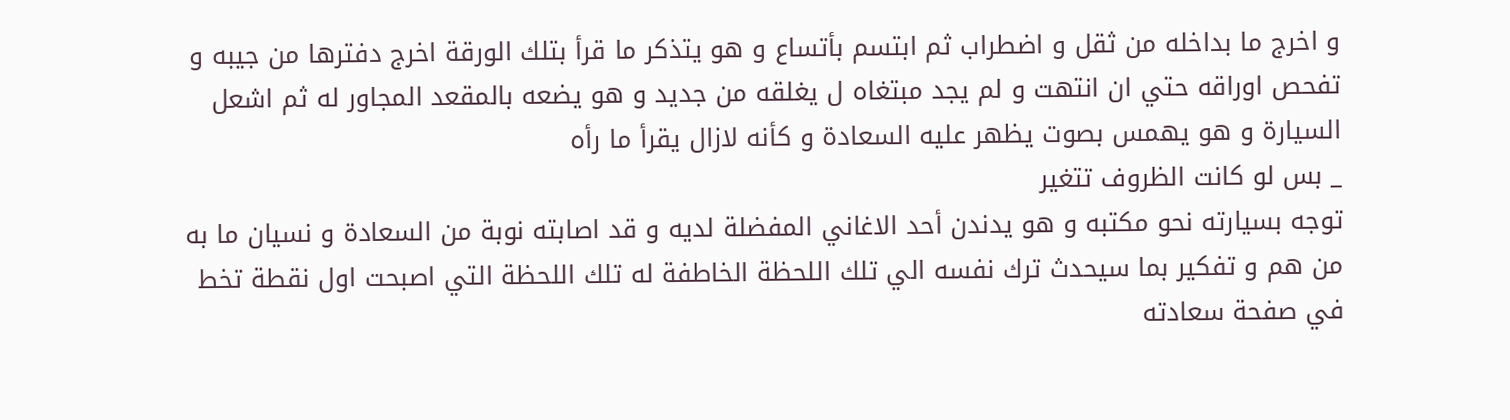و اخرج ما بداخله من ثقل و اضطراب ثم ابتسم بأتساع و هو يتذكر ما قرأ بتلك الورقة اخرج دفترها من جيبه و تفحص اوراقه حتي ان انتهت و لم يجد مبتغاه ل يغلقه من جديد و هو يضعه بالمقعد المجاور له ثم اشعل السيارة و هو يهمس بصوت يظهر عليه السعادة و كأنه لازال يقرأ ما رأه
_ بس لو كانت الظروف تتغير
توجه بسيارته نحو مكتبه و هو يدندن أحد الاغاني المفضلة لديه و قد اصابته نوبة من السعادة و نسيان ما به من هم و تفكير بما سيحدث ترك نفسه الي تلك اللحظة الخاطفة له تلك اللحظة التي اصبحت اول نقطة تخط في صفحة سعادته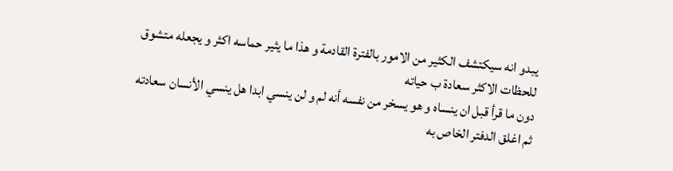يبدو انه سيكتشف الكثير من الامور بالفترة القادمة و هذا ما يثير حماسه اكثر و يجعله متشوق للحظات الاكثر سعادة ب حياته
دون ما قرأ قبل ان ينساه و هو يسخر من نفسه أنه لم و لن ينسي ابدا هل ينسي الأنسان سعادته ثم اغلق الدفتر الخاص به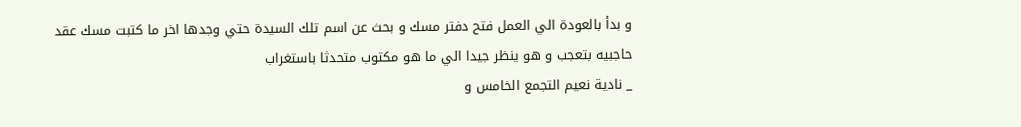و بدأ بالعودة الي العمل فتح دفتر مسك و بحث عن اسم تلك السيدة حتي وجدها اخر ما كتبت مسك عقد حاجبيه بتعجب و هو ينظر جيدا الي ما هو مكتوب متحدثا باستغراب
_ نادية نعيم التجمع الخامس و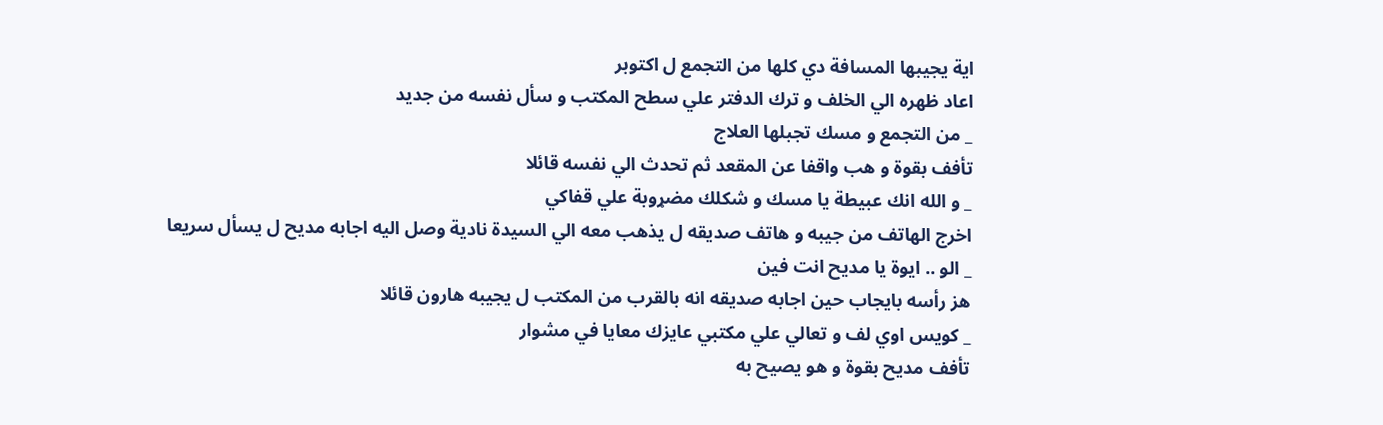اية يجيبها المسافة دي كلها من التجمع ل اكتوبر
اعاد ظهره الي الخلف و ترك الدفتر علي سطح المكتب و سأل نفسه من جديد
_ من التجمع و مسك تجبلها العلاج
تأفف بقوة و هب واقفا عن المقعد ثم تحدث الي نفسه قائلا
_ و الله انك عبيطة يا مسك و شكلك مضړوبة علي قفاكي
اخرج الهاتف من جيبه و هاتف صديقه ل يذهب معه الي السيدة نادية وصل اليه اجابه مديح ل يسأل سريعا
_ الو .. ايوة يا مديح انت فين
هز رأسه بايجاب حين اجابه صديقه انه بالقرب من المكتب ل يجيبه هارون قائلا
_ كويس اوي لف و تعالي علي مكتبي عايزك معايا في مشوار
تأفف مديح بقوة و هو يصيح به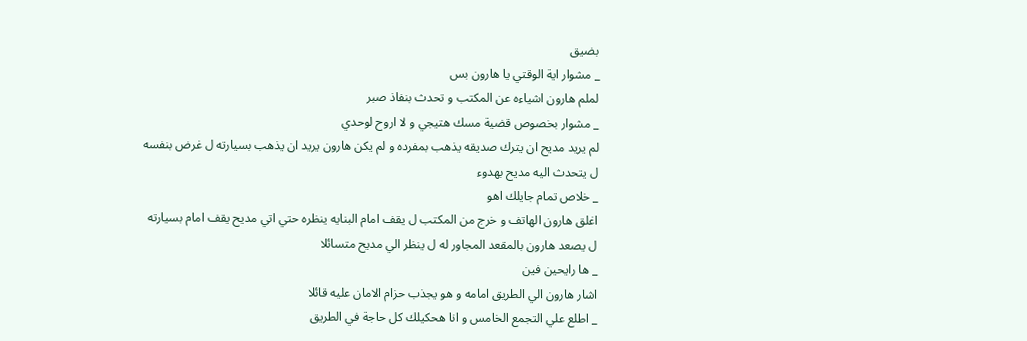بضيق
_ مشوار اية الوقتي يا هارون بس
لملم هارون اشياءه عن المكتب و تحدث بنفاذ صبر
_ مشوار بخصوص قضية مسك هتيجي و لا اروح لوحدي
لم يريد مديح ان يترك صديقه يذهب بمفرده و لم يكن هارون يريد ان يذهب بسيارته ل غرض بنفسه ل يتحدث اليه مديح بهدوء
_ خلاص تمام جايلك اهو
اغلق هارون الهاتف و خرج من المكتب ل يقف امام البنايه ينظره حتي اتي مديح يقف امام بسيارته ل يصعد هارون بالمقعد المجاور له ل ينظر الي مديح متسائلا
_ ها رايحين فين
اشار هارون الي الطريق امامه و هو يجذب حزام الامان عليه قائلا
_ اطلع علي التجمع الخامس و انا هحكيلك كل حاجة في الطريق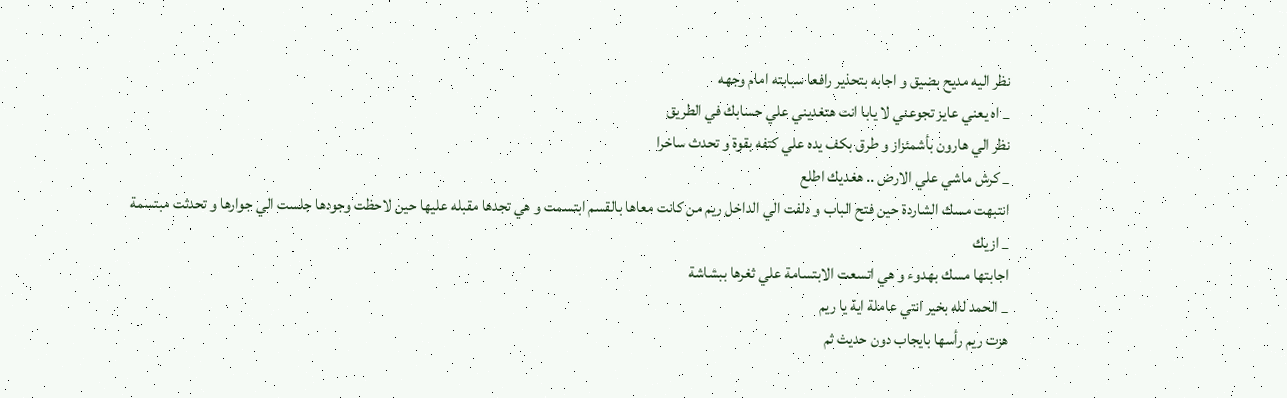نظر اليه مديح بضيق و اجابه بتحذير رافعا سبابته امام وجهه
_ اه يعني عايز تجوعني لا يابا انت هتغديني علي حسابك في الطريق
نظر الي هارون بأشمئزاز و طرق بكف يده علي كتفه بقوة و تحدث ساخرا
_ كرش ماشي علي الارض .. هغديك اطلع
انتبهت مسك الشاردة حين فتح الباب و دلفت الي الداخل ريم من كانت معاها بالقسم ابتسمت و هي تجدها مقبله عليها حين لاحظت وجودها جلست الي جوارها و تحدثت مبتسمة
_ ازيك
اجابتها مسك بهدوء و هي اتسعت الابتسامة علي ثغرها ببشاشة
_ الحمد لله بخير انتي عاملة اية يا ريم
هزت ريم رأسها بايجاب دون حديث ثم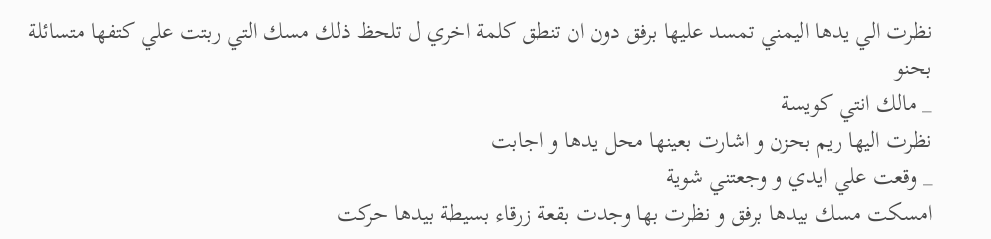نظرت الي يدها اليمني تمسد عليها برفق دون ان تنطق كلمة اخري ل تلحظ ذلك مسك التي ربتت علي كتفها متسائلة بحنو
_ مالك انتي كويسة
نظرت اليها ريم بحزن و اشارت بعينها محل يدها و اجابت
_ وقعت علي ايدي و وجعتني شوية
امسكت مسك بيدها برفق و نظرت بها وجدت بقعة زرقاء بسيطة بيدها حركت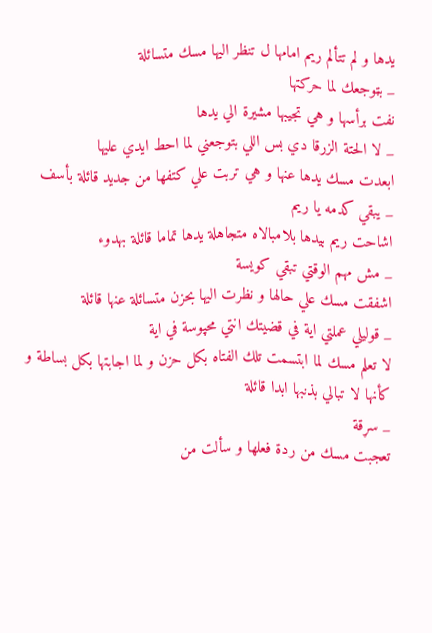يدها و لم تتألم ريم امامها ل تنظر اليها مسك متسائلة
_ بټوجعك لما حركتها
نفت برأسها و هي تجيبها مشيرة الي يدها
_ لا الحتة الزرقا دي بس اللي بتوجعني لما احط ايدي عليها
ابعدت مسك يدها عنها و هي تربت علي كتفها من جديد قائلة بأسف
_ يبقي كدمه يا ريم
اشاحت ريم بيدها بلامبالاه متجاهلة يدها تماما قائلة بهدوء
_ مش مهم الوقتي تبقي كويسة
اشفقت مسك علي حالها و نظرت اليها بحزن متسائلة عنها قائلة
_ قوليلي عملتي اية في قضيتك انتي محپوسة في اية
لا تعلم مسك لما ابتسمت تلك الفتاه بكل حزن و لما اجابتها بكل بساطة و كأنها لا تبالي بذنبها ابدا قائلة
_ سړقة
تعجبت مسك من ردة فعلها و سألت من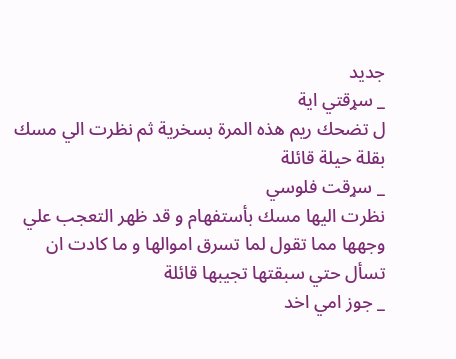جديد
_ سړقتي اية
ل تضحك ريم هذه المرة بسخرية ثم نظرت الي مسك بقلة حيلة قائلة
_ سړقت فلوسي
نظرت اليها مسك بأستفهام و قد ظهر التعجب علي وجهها مما تقول لما تسرق اموالها و ما كادت ان تسأل حتي سبقتها تجيبها قائلة
_ جوز امي اخد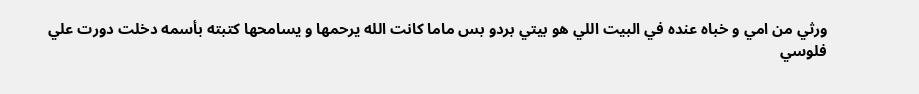ورثي من امي و خباه عنده في البيت اللي هو بيتي بردو بس ماما كانت الله يرحمها و يسامحها كتبته بأسمه دخلت دورت علي فلوسي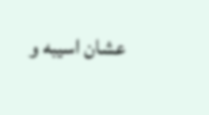عشان اسيبه و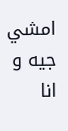امشي جيه و انا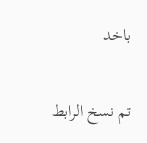باخد

تم نسخ الرابط